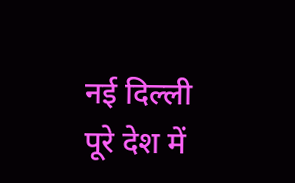नई दिल्ली
पूरे देश में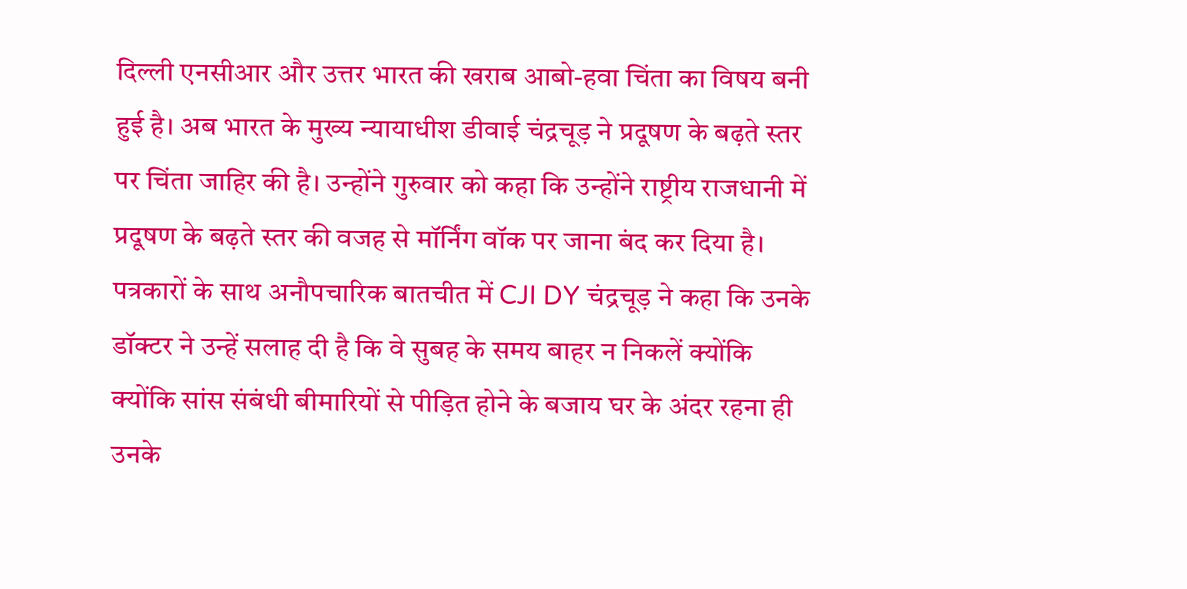दिल्ली एनसीआर और उत्तर भारत की खराब आबो-हवा चिंता का विषय बनी हुई है। अब भारत के मुख्य न्यायाधीश डीवाई चंद्रचूड़ ने प्रदूषण के बढ़ते स्तर पर चिंता जाहिर की है। उन्होंने गुरुवार को कहा कि उन्होंने राष्ट्रीय राजधानी में प्रदूषण के बढ़ते स्तर की वजह से मॉर्निंग वॉक पर जाना बंद कर दिया है।
पत्रकारों के साथ अनौपचारिक बातचीत में CJI DY चंद्रचूड़ ने कहा कि उनके डॉक्टर ने उन्हें सलाह दी है कि वे सुबह के समय बाहर न निकलें क्योंकि क्योंकि सांस संबंधी बीमारियों से पीड़ित होने के बजाय घर के अंदर रहना ही उनके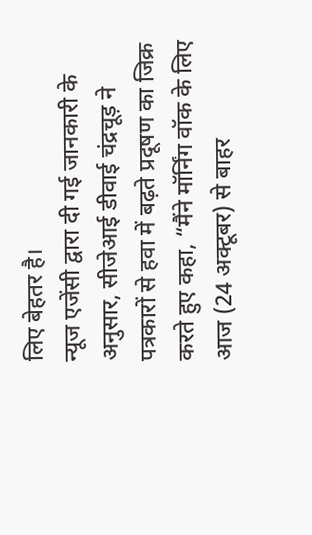लिए बेहतर है।
न्यूज एजेंसी द्वारा दी गई जानकारी के अनुसार, सीजेआई डीवाई चंद्रचूड़ ने पत्रकारों से हवा में बढ़ते प्रदूषण का जिक्र करते हुए कहा, “मैंने मॉर्निंग वॉक के लिए आज (24 अक्टूबर) से बाहर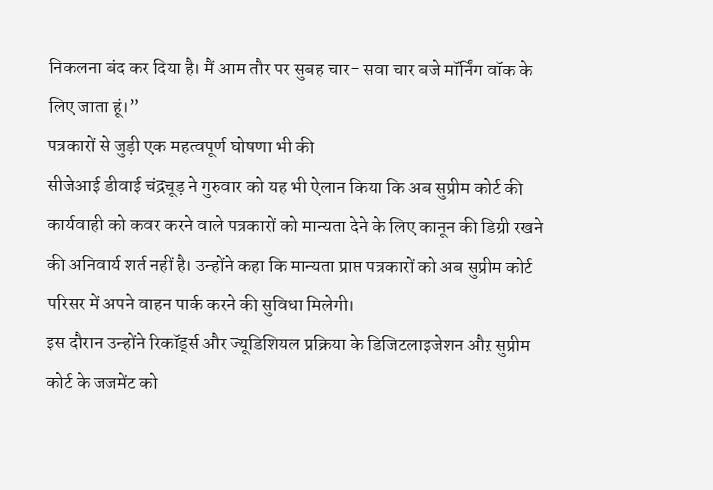निकलना बंद कर दिया है। मैं आम तौर पर सुबह चार- सवा चार बजे मॉर्निंग वॉक के लिए जाता हूं।”
पत्रकारों से जुड़ी एक महत्वपूर्ण घोषणा भी की
सीजेआई डीवाई चंद्रचूड़ ने गुरुवार को यह भी ऐलान किया कि अब सुप्रीम कोर्ट की कार्यवाही को कवर करने वाले पत्रकारों को मान्यता देने के लिए कानून की डिग्री रखने की अनिवार्य शर्त नहीं है। उन्होंने कहा कि मान्यता प्राप्त पत्रकारों को अब सुप्रीम कोर्ट परिसर में अपने वाहन पार्क करने की सुविधा मिलेगी।
इस दौरान उन्होंने रिकॉर्ड्स और ज्यूडिशियल प्रक्रिया के डिजिटलाइजेशन औऱ सुप्रीम कोर्ट के जजमेंट को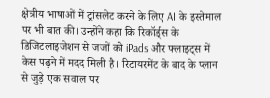क्षेत्रीय भाषाओं में ट्रांसलेट करने के लिए AI के इस्तेमाल पर भी बात की। उन्होंने कहा कि रिकॉर्ड्स के डिजिटलाइजेशन से जजों को iPads और फ्लाइट्स में केस पढ़ने में मदद मिली है। रिटायरमेंट के बाद के प्लान से जुड़े एक सवाल पर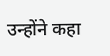उन्होंने कहा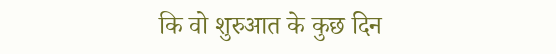कि वो शुरुआत के कुछ दिन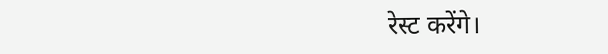रेस्ट करेंगे।